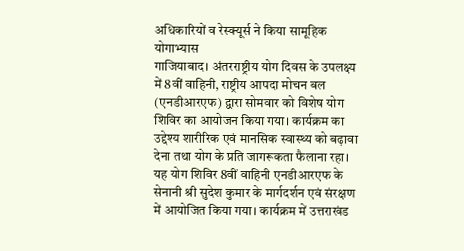अधिकारियों व रेस्क्यूर्स ने किया सामूहिक योगाभ्यास
गाजियाबाद। अंतरराष्ट्रीय योग दिवस के उपलक्ष्य में 8वीं वाहिनी, राष्ट्रीय आपदा मोचन बल (एनडीआरएफ) द्वारा सोमवार को विशेष योग शिविर का आयोजन किया गया। कार्यक्रम का उद्देश्य शारीरिक एवं मानसिक स्वास्थ्य को बढ़ावा देना तथा योग के प्रति जागरूकता फैलाना रहा।
यह योग शिविर 8वीं वाहिनी एनडीआरएफ के सेनानी श्री सुदेश कुमार के मार्गदर्शन एवं संरक्षण में आयोजित किया गया। कार्यक्रम में उत्तराखंड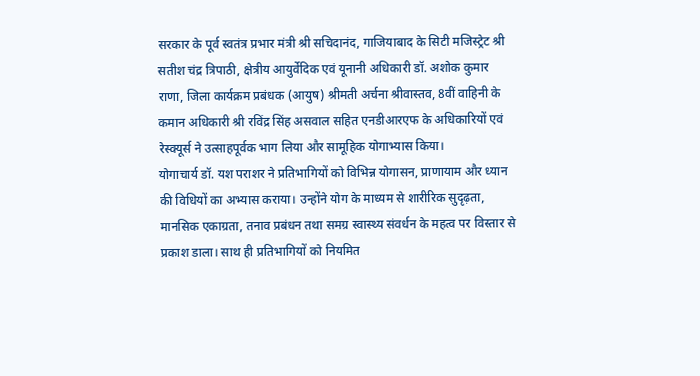सरकार के पूर्व स्वतंत्र प्रभार मंत्री श्री सचिदानंद, गाजियाबाद के सिटी मजिस्ट्रेट श्री सतीश चंद्र त्रिपाठी, क्षेत्रीय आयुर्वेदिक एवं यूनानी अधिकारी डॉ. अशोक कुमार राणा, जिला कार्यक्रम प्रबंधक (आयुष) श्रीमती अर्चना श्रीवास्तव, 8वीं वाहिनी के कमान अधिकारी श्री रविंद्र सिंह असवाल सहित एनडीआरएफ के अधिकारियों एवं रेस्क्यूर्स ने उत्साहपूर्वक भाग लिया और सामूहिक योगाभ्यास किया।
योगाचार्य डॉ. यश पराशर ने प्रतिभागियों को विभिन्न योगासन, प्राणायाम और ध्यान की विधियों का अभ्यास कराया। उन्होंने योग के माध्यम से शारीरिक सुदृढ़ता, मानसिक एकाग्रता, तनाव प्रबंधन तथा समग्र स्वास्थ्य संवर्धन के महत्व पर विस्तार से प्रकाश डाला। साथ ही प्रतिभागियों को नियमित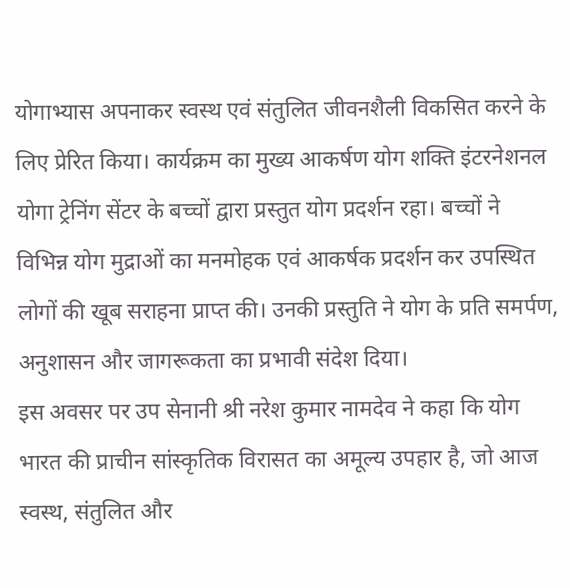योगाभ्यास अपनाकर स्वस्थ एवं संतुलित जीवनशैली विकसित करने के लिए प्रेरित किया। कार्यक्रम का मुख्य आकर्षण योग शक्ति इंटरनेशनल योगा ट्रेनिंग सेंटर के बच्चों द्वारा प्रस्तुत योग प्रदर्शन रहा। बच्चों ने विभिन्न योग मुद्राओं का मनमोहक एवं आकर्षक प्रदर्शन कर उपस्थित लोगों की खूब सराहना प्राप्त की। उनकी प्रस्तुति ने योग के प्रति समर्पण, अनुशासन और जागरूकता का प्रभावी संदेश दिया।
इस अवसर पर उप सेनानी श्री नरेश कुमार नामदेव ने कहा कि योग भारत की प्राचीन सांस्कृतिक विरासत का अमूल्य उपहार है, जो आज स्वस्थ, संतुलित और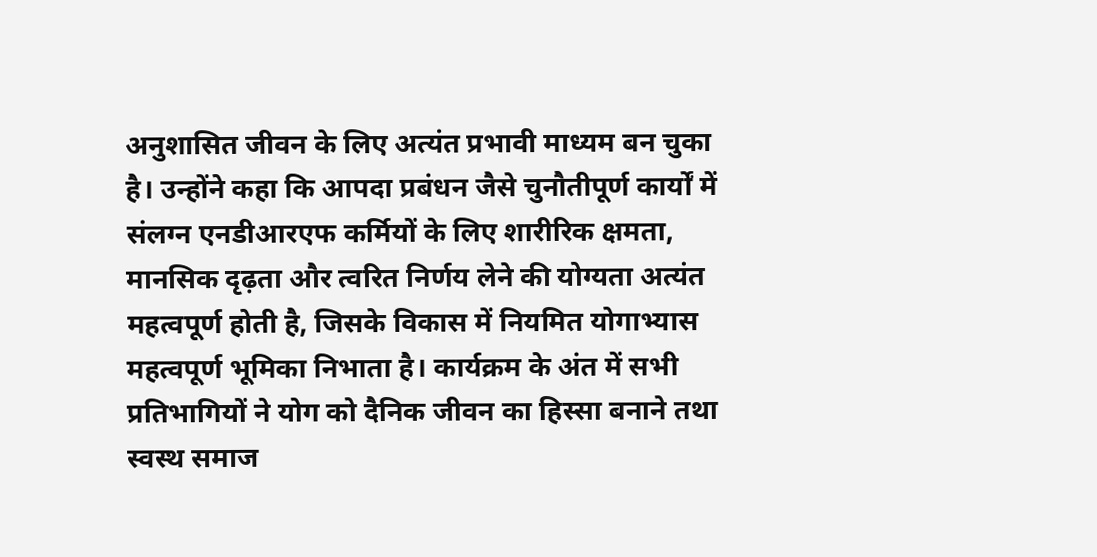अनुशासित जीवन के लिए अत्यंत प्रभावी माध्यम बन चुका है। उन्होंने कहा कि आपदा प्रबंधन जैसे चुनौतीपूर्ण कार्यों में संलग्न एनडीआरएफ कर्मियों के लिए शारीरिक क्षमता, मानसिक दृढ़ता और त्वरित निर्णय लेने की योग्यता अत्यंत महत्वपूर्ण होती है, जिसके विकास में नियमित योगाभ्यास महत्वपूर्ण भूमिका निभाता है। कार्यक्रम के अंत में सभी प्रतिभागियों ने योग को दैनिक जीवन का हिस्सा बनाने तथा स्वस्थ समाज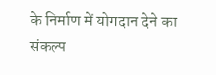के निर्माण में योगदान देने का संकल्प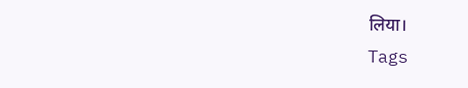लिया।
Tags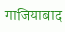गाजियाबाद